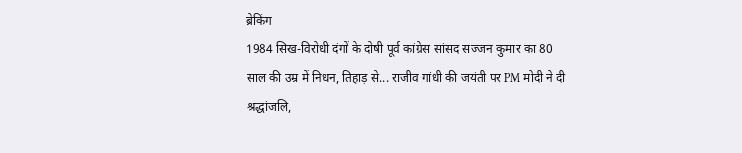ब्रेकिंग
1984 सिख-विरोधी दंगों के दोषी पूर्व कांग्रेस सांसद सज्जन कुमार का 80 साल की उम्र में निधन, तिहाड़ से... राजीव गांधी की जयंती पर PM मोदी ने दी श्रद्धांजलि,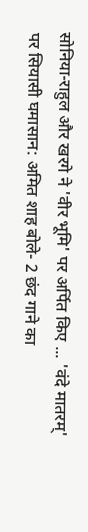सोनिया-राहुल और खरगे ने 'वीर भूमि' पर अर्पित किए ... 'वंदे मातरम्' पर सियासी घमासान: अमित शाह बोले- 2 छंद गाने का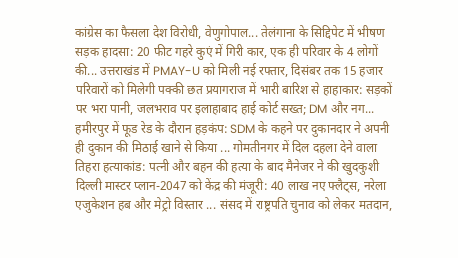कांग्रेस का फैसला देश विरोधी, वेणुगोपाल... तेलंगाना के सिद्दिपेट में भीषण सड़क हादसा: 20 फीट गहरे कुएं में गिरी कार, एक ही परिवार के 4 लोगों की... उत्तराखंड में PMAY-U को मिली नई रफ्तार, दिसंबर तक 15 हजार परिवारों को मिलेगी पक्की छत प्रयागराज में भारी बारिश से हाहाकार: सड़कों पर भरा पानी, जलभराव पर इलाहाबाद हाई कोर्ट सख्त; DM और नग... हमीरपुर में फूड रेड के दौरान हड़कंप: SDM के कहने पर दुकानदार ने अपनी ही दुकान की मिठाई खाने से किया ... गोमतीनगर में दिल दहला देने वाला तिहरा हत्याकांड: पत्नी और बहन की हत्या के बाद मैनेजर ने की खुदकुशी दिल्ली मास्टर प्लान-2047 को केंद्र की मंजूरी: 40 लाख नए फ्लैट्स, नरेला एजुकेशन हब और मेट्रो विस्तार ... संसद में राष्ट्रपति चुनाव को लेकर मतदान,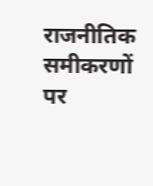राजनीतिक समीकरणों पर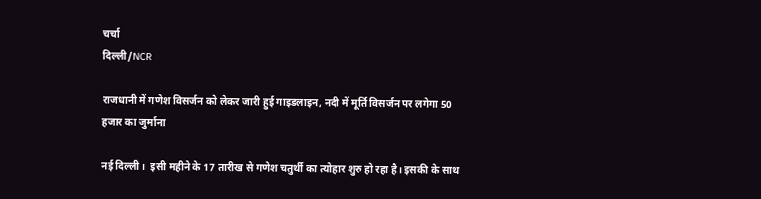चर्चा
दिल्ली/NCR

राजधानी में गणेश विसर्जन को लेकर जारी हुई गाइडलाइन, नदी में मूर्ति विसर्जन पर लगेगा 50 हजार का जुर्माना

नई दिल्ली।  इसी महीने के 17 तारीख से गणेश चतुर्थी का त्योहार शुरु हो रहा है। इसकी के साथ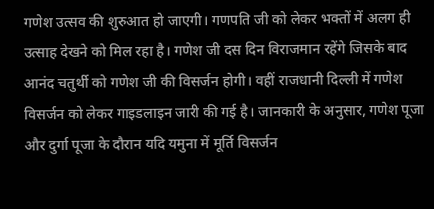गणेश उत्सव की शुरुआत हो जाएगी। गणपति जी को लेकर भक्तों में अलग ही उत्साह देखने को मिल रहा है। गणेश जी दस दिन विराजमान रहेंगे जिसके बाद आनंद चतुर्थी को गणेश जी की विसर्जन होगी। वहीं राजधानी दिल्ली में गणेश विसर्जन को लेकर गाइडलाइन जारी की गई है। जानकारी के अनुसार, गणेश पूजा और दुर्गा पूजा के दौरान यदि यमुना में मूर्ति विसर्जन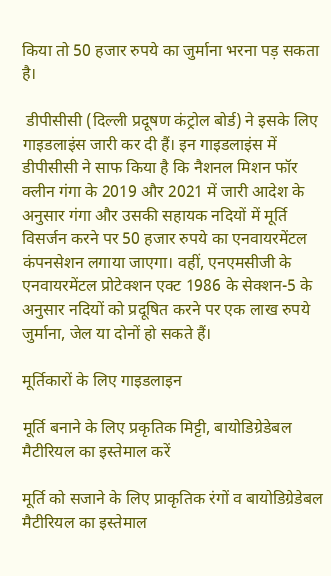किया तो 50 हजार रुपये का जुर्माना भरना पड़ सकता है।

 डीपीसीसी (दिल्ली प्रदूषण कंट्रोल बोर्ड) ने इसके लिए गाइडलाइंस जारी कर दी हैं। इन गाइडलाइंस में डीपीसीसी ने साफ किया है कि नैशनल मिशन फॉर क्लीन गंगा के 2019 और 2021 में जारी आदेश के अनुसार गंगा और उसकी सहायक नदियों में मूर्ति विसर्जन करने पर 50 हजार रुपये का एनवायरमेंटल कंपनसेशन लगाया जाएगा। वहीं, एनएमसीजी के एनवायरमेंटल प्रोटेक्शन एक्ट 1986 के सेक्शन-5 के अनुसार नदियों को प्रदूषित करने पर एक लाख रुपये जुर्माना, जेल या दोनों हो सकते हैं।

मूर्तिकारों के लिए गाइडलाइन

मूर्ति बनाने के लिए प्रकृतिक मिट्टी, बायोडिग्रेडेबल मैटीरियल का इस्तेमाल करें

मूर्ति को सजाने के लिए प्राकृतिक रंगों व बायोडिग्रेडेबल मैटीरियल का इस्तेमाल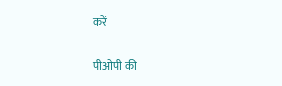करें

पीओपी की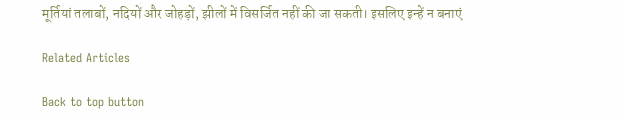मूर्तियां तलाबों, नदियों और जोहड़ों, झीलों में विसर्जित नहीं की जा सकती। इसलिए इन्हें न बनाएं

Related Articles

Back to top button